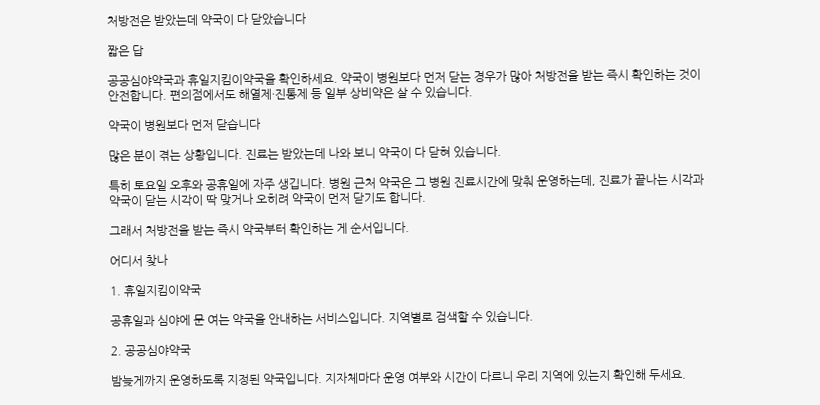처방전은 받았는데 약국이 다 닫았습니다

짧은 답

공공심야약국과 휴일지킴이약국을 확인하세요. 약국이 병원보다 먼저 닫는 경우가 많아 처방전을 받는 즉시 확인하는 것이 안전합니다. 편의점에서도 해열제·진통제 등 일부 상비약은 살 수 있습니다.

약국이 병원보다 먼저 닫습니다

많은 분이 겪는 상황입니다. 진료는 받았는데 나와 보니 약국이 다 닫혀 있습니다.

특히 토요일 오후와 공휴일에 자주 생깁니다. 병원 근처 약국은 그 병원 진료시간에 맞춰 운영하는데, 진료가 끝나는 시각과 약국이 닫는 시각이 딱 맞거나 오히려 약국이 먼저 닫기도 합니다.

그래서 처방전을 받는 즉시 약국부터 확인하는 게 순서입니다.

어디서 찾나

1. 휴일지킴이약국

공휴일과 심야에 문 여는 약국을 안내하는 서비스입니다. 지역별로 검색할 수 있습니다.

2. 공공심야약국

밤늦게까지 운영하도록 지정된 약국입니다. 지자체마다 운영 여부와 시간이 다르니 우리 지역에 있는지 확인해 두세요.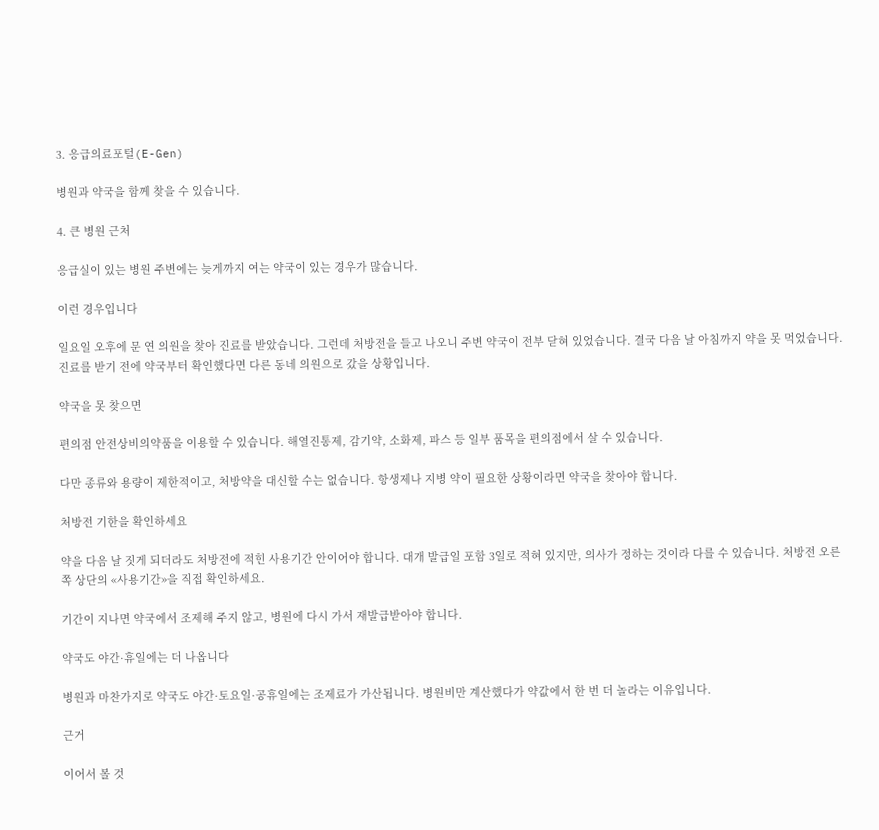3. 응급의료포털(E-Gen)

병원과 약국을 함께 찾을 수 있습니다.

4. 큰 병원 근처

응급실이 있는 병원 주변에는 늦게까지 여는 약국이 있는 경우가 많습니다.

이런 경우입니다

일요일 오후에 문 연 의원을 찾아 진료를 받았습니다. 그런데 처방전을 들고 나오니 주변 약국이 전부 닫혀 있었습니다. 결국 다음 날 아침까지 약을 못 먹었습니다. 진료를 받기 전에 약국부터 확인했다면 다른 동네 의원으로 갔을 상황입니다.

약국을 못 찾으면

편의점 안전상비의약품을 이용할 수 있습니다. 해열진통제, 감기약, 소화제, 파스 등 일부 품목을 편의점에서 살 수 있습니다.

다만 종류와 용량이 제한적이고, 처방약을 대신할 수는 없습니다. 항생제나 지병 약이 필요한 상황이라면 약국을 찾아야 합니다.

처방전 기한을 확인하세요

약을 다음 날 짓게 되더라도 처방전에 적힌 사용기간 안이어야 합니다. 대개 발급일 포함 3일로 적혀 있지만, 의사가 정하는 것이라 다를 수 있습니다. 처방전 오른쪽 상단의 «사용기간»을 직접 확인하세요.

기간이 지나면 약국에서 조제해 주지 않고, 병원에 다시 가서 재발급받아야 합니다.

약국도 야간·휴일에는 더 나옵니다

병원과 마찬가지로 약국도 야간·토요일·공휴일에는 조제료가 가산됩니다. 병원비만 계산했다가 약값에서 한 번 더 놀라는 이유입니다.

근거

이어서 볼 것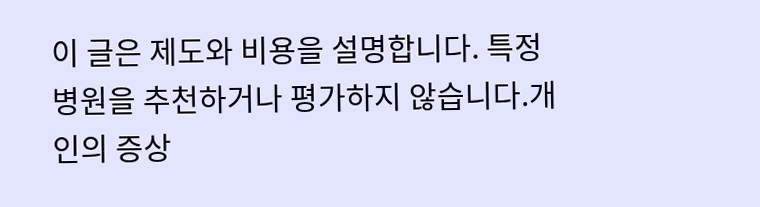이 글은 제도와 비용을 설명합니다. 특정 병원을 추천하거나 평가하지 않습니다.개인의 증상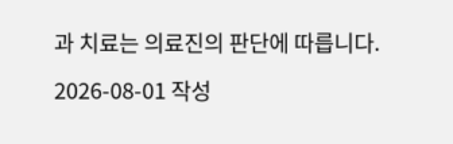과 치료는 의료진의 판단에 따릅니다.

2026-08-01 작성